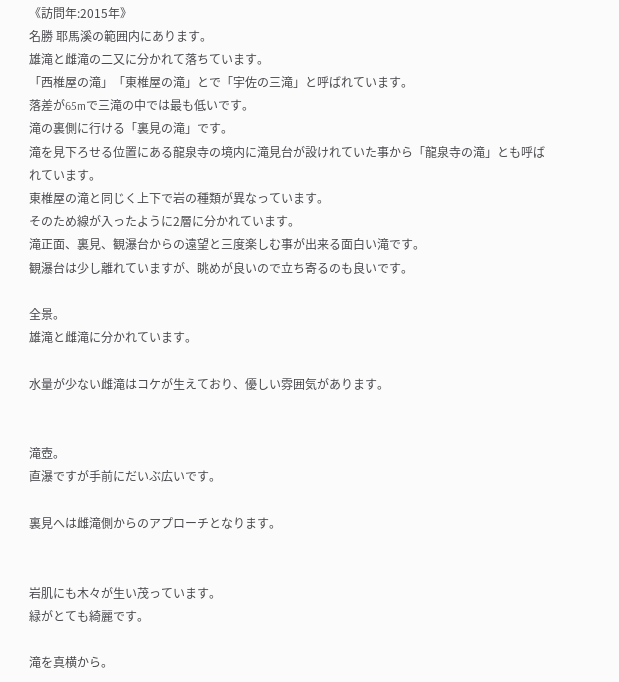《訪問年:2015年》
名勝 耶馬溪の範囲内にあります。
雄滝と雌滝の二又に分かれて落ちています。
「西椎屋の滝」「東椎屋の滝」とで「宇佐の三滝」と呼ばれています。
落差が65mで三滝の中では最も低いです。
滝の裏側に行ける「裏見の滝」です。
滝を見下ろせる位置にある龍泉寺の境内に滝見台が設けれていた事から「龍泉寺の滝」とも呼ばれています。
東椎屋の滝と同じく上下で岩の種類が異なっています。
そのため線が入ったように2層に分かれています。
滝正面、裏見、観瀑台からの遠望と三度楽しむ事が出来る面白い滝です。
観瀑台は少し離れていますが、眺めが良いので立ち寄るのも良いです。

全景。
雄滝と雌滝に分かれています。

水量が少ない雌滝はコケが生えており、優しい雰囲気があります。


滝壺。
直瀑ですが手前にだいぶ広いです。

裏見へは雌滝側からのアプローチとなります。


岩肌にも木々が生い茂っています。
緑がとても綺麗です。

滝を真横から。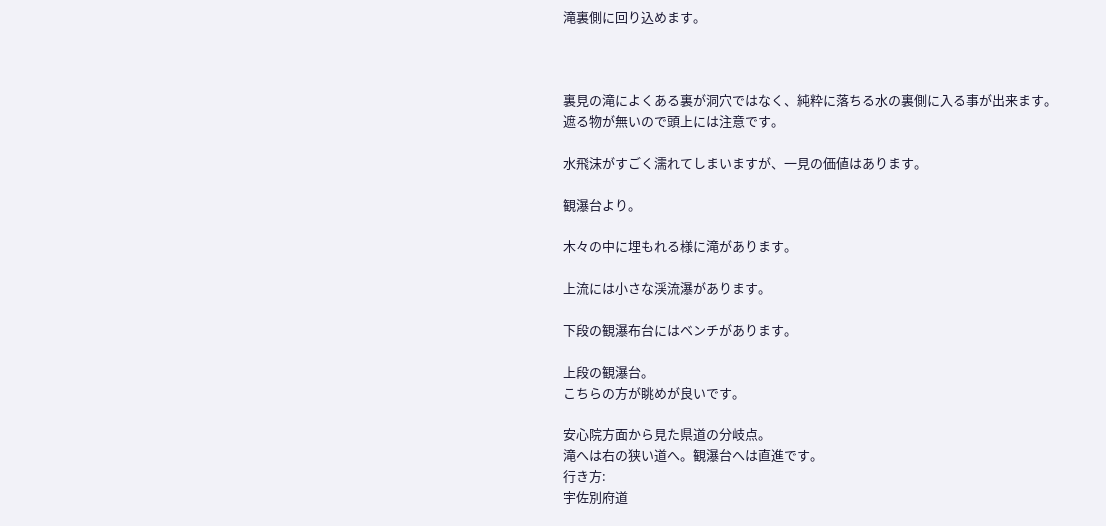滝裏側に回り込めます。



裏見の滝によくある裏が洞穴ではなく、純粋に落ちる水の裏側に入る事が出来ます。
遮る物が無いので頭上には注意です。

水飛沫がすごく濡れてしまいますが、一見の価値はあります。

観瀑台より。

木々の中に埋もれる様に滝があります。

上流には小さな渓流瀑があります。

下段の観瀑布台にはベンチがあります。

上段の観瀑台。
こちらの方が眺めが良いです。

安心院方面から見た県道の分岐点。
滝へは右の狭い道へ。観瀑台へは直進です。
行き方:
宇佐別府道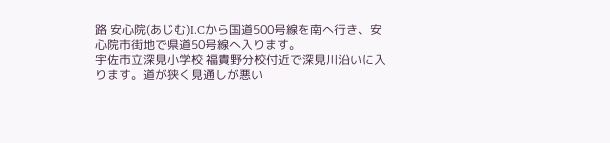路 安心院(あじむ)I.Cから国道500号線を南へ行き、安心院市街地で県道50号線へ入ります。
宇佐市立深見小学校 福貴野分校付近で深見川沿いに入ります。道が狭く見通しが悪い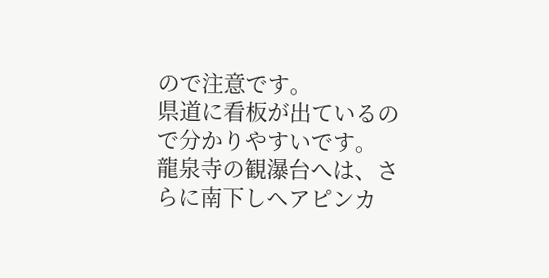ので注意です。
県道に看板が出ているので分かりやすいです。
龍泉寺の観瀑台へは、さらに南下しヘアピンカ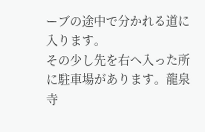ーブの途中で分かれる道に入ります。
その少し先を右へ入った所に駐車場があります。龍泉寺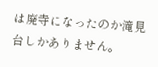は廃寺になったのか滝見台しかありません。